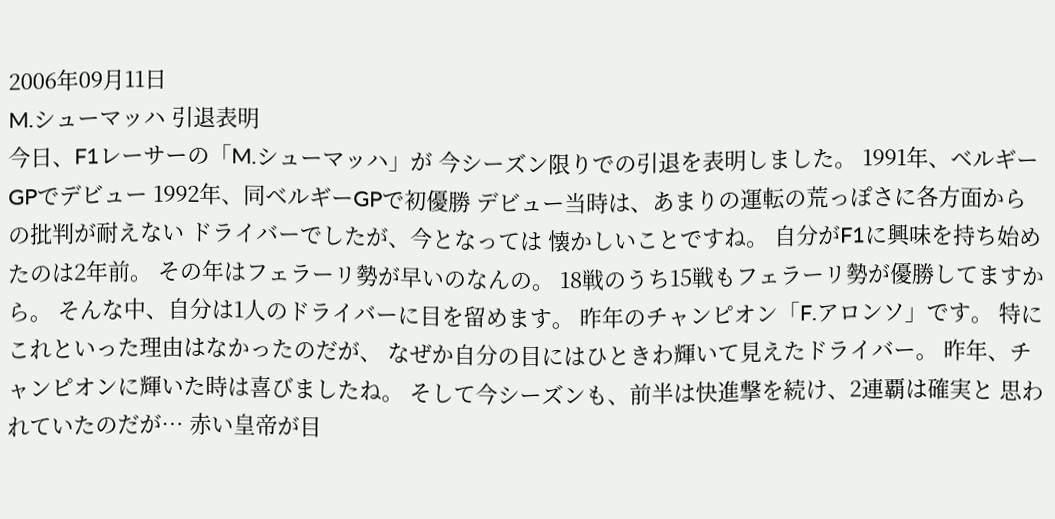2006年09月11日
M.シューマッハ 引退表明
今日、F1レーサーの「M.シューマッハ」が 今シーズン限りでの引退を表明しました。 1991年、ベルギーGPでデビュー 1992年、同ベルギーGPで初優勝 デビュー当時は、あまりの運転の荒っぽさに各方面からの批判が耐えない ドライバーでしたが、今となっては 懐かしいことですね。 自分がF1に興味を持ち始めたのは2年前。 その年はフェラーリ勢が早いのなんの。 18戦のうち15戦もフェラーリ勢が優勝してますから。 そんな中、自分は1人のドライバーに目を留めます。 昨年のチャンピオン「F.アロンソ」です。 特にこれといった理由はなかったのだが、 なぜか自分の目にはひときわ輝いて見えたドライバー。 昨年、チャンピオンに輝いた時は喜びましたね。 そして今シーズンも、前半は快進撃を続け、2連覇は確実と 思われていたのだが… 赤い皇帝が目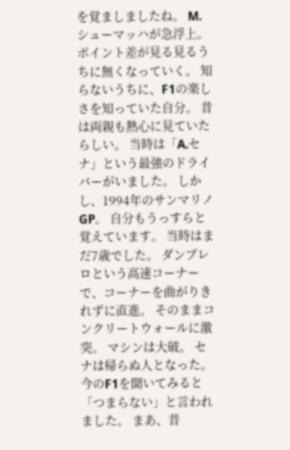を覚ましましたね。 M.シューマッハが急浮上。 ポイント差が見る見るうちに無くなっていく。 知らないうちに、F1の楽しさを知っていた自分。 昔は両親も熱心に見ていたらしい。 当時は「A.セナ」という最強のドライバーがいました。 しかし、1994年のサンマリノGP。 自分もうっすらと覚えています。 当時はまだ7歳でした。 ダンブレロという高速コーナーで、コーナーを曲がりきれずに直進。 そのままコンクリートウォールに激突。 マシンは大破。 セナは帰らぬ人となった。 今のF1を聞いてみると「つまらない」と言われました。 まあ、昔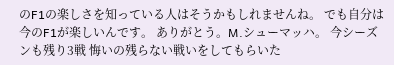のF1の楽しさを知っている人はそうかもしれませんね。 でも自分は今のF1が楽しいんです。 ありがとう。M.シューマッハ。 今シーズンも残り3戦 悔いの残らない戦いをしてもらいた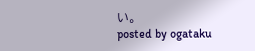い。
posted by ogataku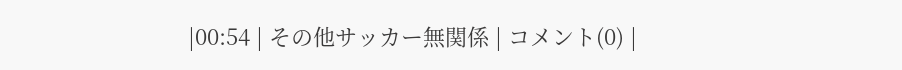|00:54 | その他サッカー無関係 | コメント(0) |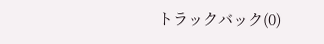トラックバック(0)